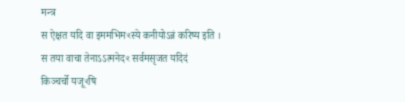मन्त्र
स ऐक्षत यदि वा इममभिमꣳस्ये कनीयोऽन्नं करिष्य इति ।
स तया वाचा तेनाऽऽत्मनेदꣳ सर्वमसृजत यदिदं
किञ्चर्चो यजूꣳषि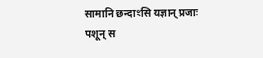सामानि छन्दाꣳसि यज्ञान् प्रजाः
पशून् स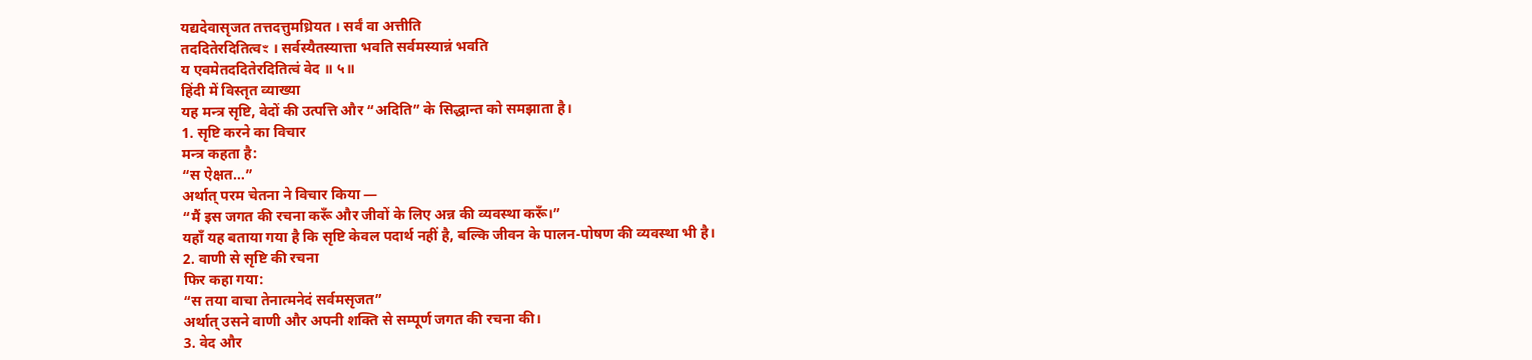यद्यदेवासृजत तत्तदत्तुमध्रियत । सर्वं वा अत्तीति
तददितेरदितित्वꣳ । सर्वस्यैतस्यात्ता भवति सर्वमस्यान्नं भवति
य एवमेतददितेरदितित्वं वेद ॥ ५॥
हिंदी में विस्तृत व्याख्या
यह मन्त्र सृष्टि, वेदों की उत्पत्ति और “अदिति” के सिद्धान्त को समझाता है।
1. सृष्टि करने का विचार
मन्त्र कहता है:
“स ऐक्षत…”
अर्थात् परम चेतना ने विचार किया —
“मैं इस जगत की रचना करूँ और जीवों के लिए अन्न की व्यवस्था करूँ।”
यहाँ यह बताया गया है कि सृष्टि केवल पदार्थ नहीं है, बल्कि जीवन के पालन-पोषण की व्यवस्था भी है।
2. वाणी से सृष्टि की रचना
फिर कहा गया:
“स तया वाचा तेनात्मनेदं सर्वमसृजत”
अर्थात् उसने वाणी और अपनी शक्ति से सम्पूर्ण जगत की रचना की।
3. वेद और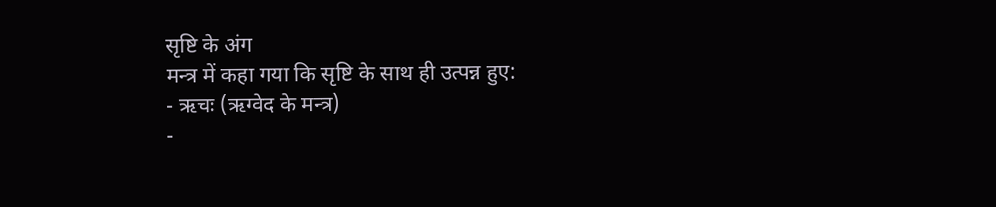सृष्टि के अंग
मन्त्र में कहा गया कि सृष्टि के साथ ही उत्पन्न हुए:
- ऋचः (ऋग्वेद के मन्त्र)
-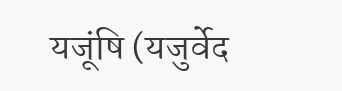यजूंषि (यजुर्वेद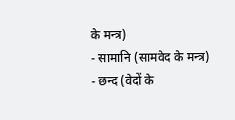के मन्त्र)
- सामानि (सामवेद के मन्त्र)
- छन्द (वेदों के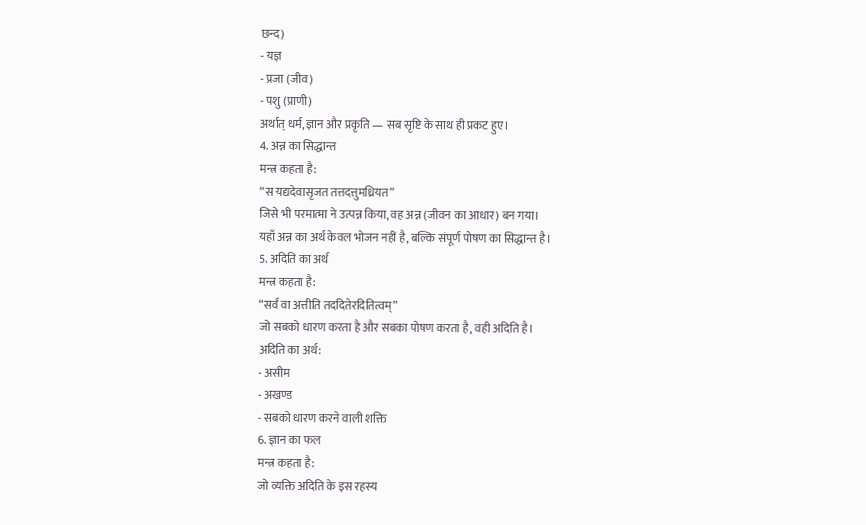छन्द)
- यज्ञ
- प्रजा (जीव)
- पशु (प्राणी)
अर्थात् धर्म, ज्ञान और प्रकृति — सब सृष्टि के साथ ही प्रकट हुए।
4. अन्न का सिद्धान्त
मन्त्र कहता है:
“स यद्यदेवासृजत तत्तदत्तुमध्रियत”
जिसे भी परमात्मा ने उत्पन्न किया, वह अन्न (जीवन का आधार) बन गया।
यहाँ अन्न का अर्थ केवल भोजन नहीं है, बल्कि संपूर्ण पोषण का सिद्धान्त है।
5. अदिति का अर्थ
मन्त्र कहता है:
“सर्वं वा अत्तीति तददितेरदितित्वम्”
जो सबको धारण करता है और सबका पोषण करता है, वही अदिति है।
अदिति का अर्थ:
- असीम
- अखण्ड
- सबको धारण करने वाली शक्ति
6. ज्ञान का फल
मन्त्र कहता है:
जो व्यक्ति अदिति के इस रहस्य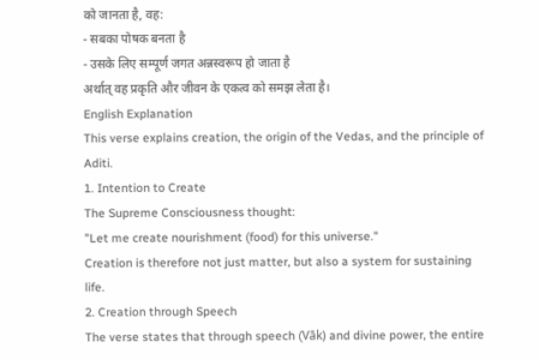को जानता है, वह:
- सबका पोषक बनता है
- उसके लिए सम्पूर्ण जगत अन्नस्वरूप हो जाता है
अर्थात् वह प्रकृति और जीवन के एकत्व को समझ लेता है।
English Explanation
This verse explains creation, the origin of the Vedas, and the principle of Aditi.
1. Intention to Create
The Supreme Consciousness thought:
"Let me create nourishment (food) for this universe."
Creation is therefore not just matter, but also a system for sustaining life.
2. Creation through Speech
The verse states that through speech (Vāk) and divine power, the entire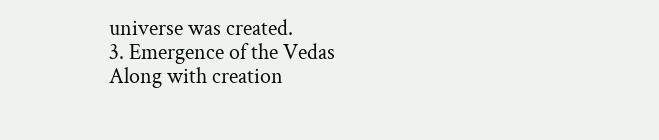universe was created.
3. Emergence of the Vedas
Along with creation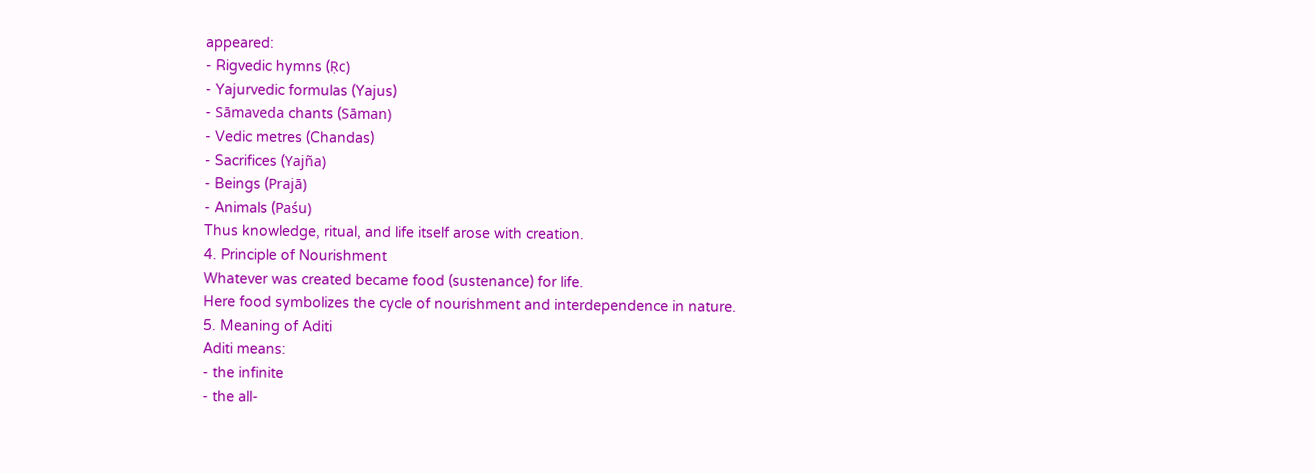appeared:
- Rigvedic hymns (Ṛc)
- Yajurvedic formulas (Yajus)
- Sāmaveda chants (Sāman)
- Vedic metres (Chandas)
- Sacrifices (Yajña)
- Beings (Prajā)
- Animals (Paśu)
Thus knowledge, ritual, and life itself arose with creation.
4. Principle of Nourishment
Whatever was created became food (sustenance) for life.
Here food symbolizes the cycle of nourishment and interdependence in nature.
5. Meaning of Aditi
Aditi means:
- the infinite
- the all-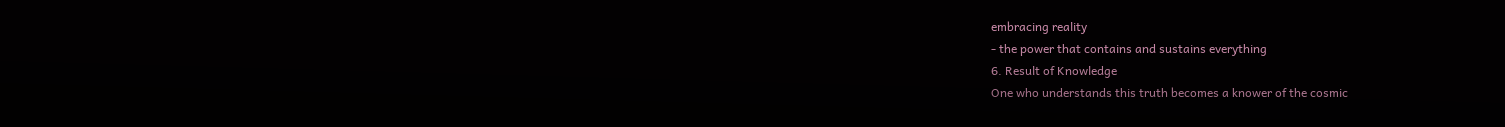embracing reality
- the power that contains and sustains everything
6. Result of Knowledge
One who understands this truth becomes a knower of the cosmic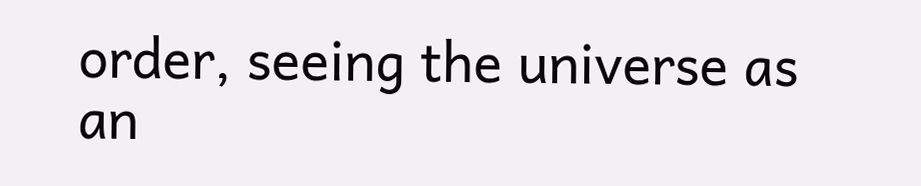order, seeing the universe as an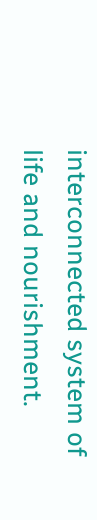interconnected system of life and nourishment.